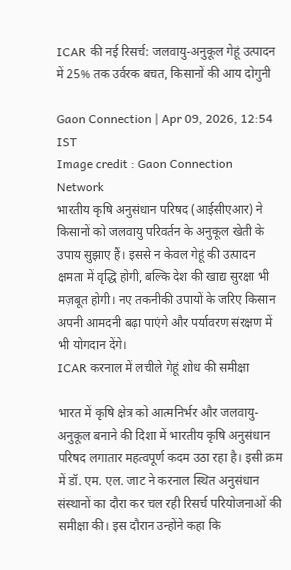ICAR की नई रिसर्च: जलवायु-अनुकूल गेहूं उत्पादन में 25% तक उर्वरक बचत, किसानों की आय दोगुनी

Gaon Connection | Apr 09, 2026, 12:54 IST
Image credit : Gaon Connection Network
भारतीय कृषि अनुसंधान परिषद (आईसीएआर) ने किसानों को जलवायु परिवर्तन के अनुकूल खेती के उपाय सुझाए हैं। इससे न केवल गेहूं की उत्पादन क्षमता में वृद्धि होगी, बल्कि देश की खाद्य सुरक्षा भी मज़बूत होगी। नए तकनीकी उपायों के जरिए किसान अपनी आमदनी बढ़ा पाएंगे और पर्यावरण संरक्षण में भी योगदान देंगे।
ICAR करनाल में लचीले गेहूं शोध की समीक्षा

भारत में कृषि क्षेत्र को आत्मनिर्भर और जलवायु-अनुकूल बनाने की दिशा में भारतीय कृषि अनुसंधान परिषद लगातार महत्वपूर्ण कदम उठा रहा है। इसी क्रम में डॉ. एम. एल. जाट ने करनाल स्थित अनुसंधान संस्थानों का दौरा कर चल रही रिसर्च परियोजनाओं की समीक्षा की। इस दौरान उन्होंने कहा कि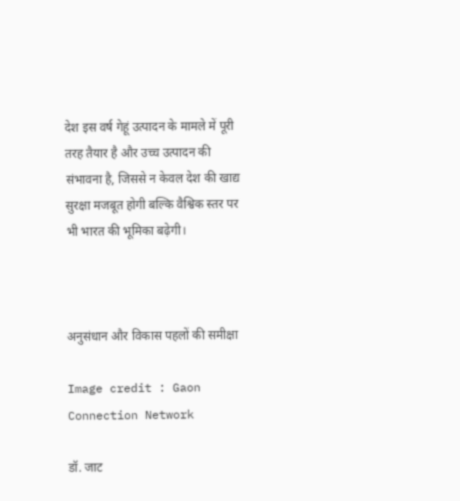देश इस वर्ष गेहूं उत्पादन के मामले में पूरी तरह तैयार है और उच्च उत्पादन की संभावना है, जिससे न केवल देश की खाद्य सुरक्षा मजबूत होगी बल्कि वैश्विक स्तर पर भी भारत की भूमिका बढ़ेगी।



अनुसंधान और विकास पहलों की समीक्षा

Image credit : Gaon Connection Network

डॉ. जाट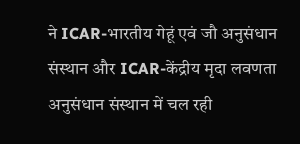ने ICAR-भारतीय गेहूं एवं जौ अनुसंधान संस्थान और ICAR-केंद्रीय मृदा लवणता अनुसंधान संस्थान में चल रही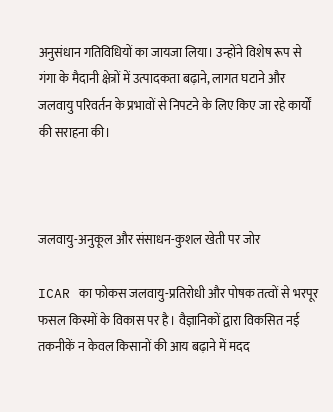अनुसंधान गतिविधियों का जायजा लिया। उन्होंने विशेष रूप से गंगा के मैदानी क्षेत्रों में उत्पादकता बढ़ाने, लागत घटाने और जलवायु परिवर्तन के प्रभावों से निपटने के लिए किए जा रहे कार्यों की सराहना की।



जलवायु-अनुकूल और संसाधन-कुशल खेती पर जोर

ICAR का फोकस जलवायु-प्रतिरोधी और पोषक तत्वों से भरपूर फसल किस्मों के विकास पर है। वैज्ञानिकों द्वारा विकसित नई तकनीकें न केवल किसानों की आय बढ़ाने में मदद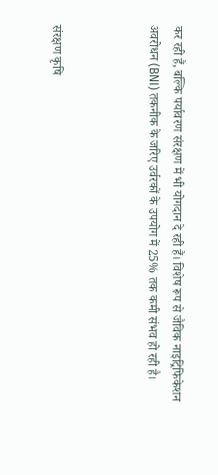कर रही हैं, बल्कि पर्यावरण संरक्षण में भी योगदान दे रही हैं। विशेष रूप से जैविक नाइट्रिफिकेशन अवरोधन (BNI) तकनीक के जरिए उर्वरकों के उपयोग में 25% तक कमी संभव हो रही है।



संरक्षण कृषि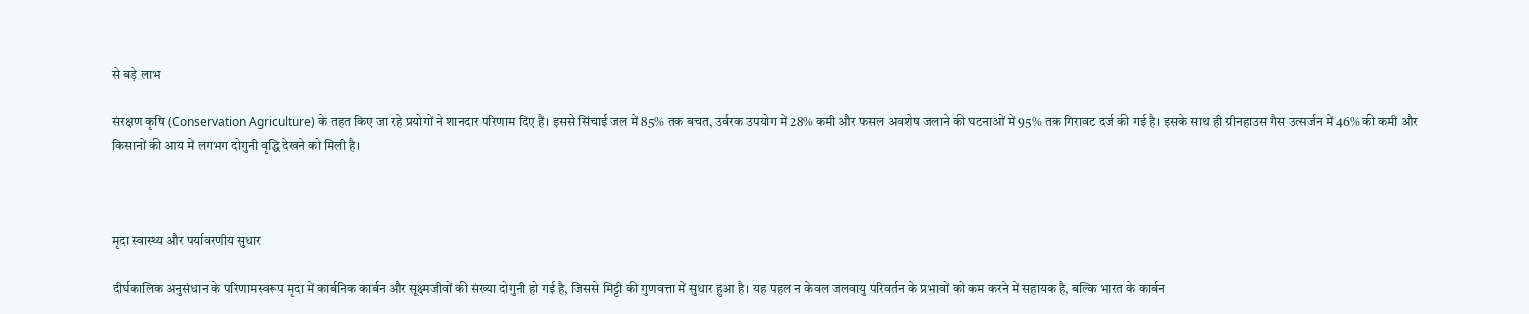से बड़े लाभ

संरक्षण कृषि (Conservation Agriculture) के तहत किए जा रहे प्रयोगों ने शानदार परिणाम दिए हैं। इससे सिंचाई जल में 85% तक बचत, उर्वरक उपयोग में 28% कमी और फसल अवशेष जलाने की घटनाओं में 95% तक गिरावट दर्ज की गई है। इसके साथ ही ग्रीनहाउस गैस उत्सर्जन में 46% की कमी और किसानों की आय में लगभग दोगुनी वृद्धि देखने को मिली है।



मृदा स्वास्थ्य और पर्यावरणीय सुधार

दीर्घकालिक अनुसंधान के परिणामस्वरूप मृदा में कार्बनिक कार्बन और सूक्ष्मजीवों की संख्या दोगुनी हो गई है, जिससे मिट्टी की गुणवत्ता में सुधार हुआ है। यह पहल न केवल जलवायु परिवर्तन के प्रभावों को कम करने में सहायक है, बल्कि भारत के कार्बन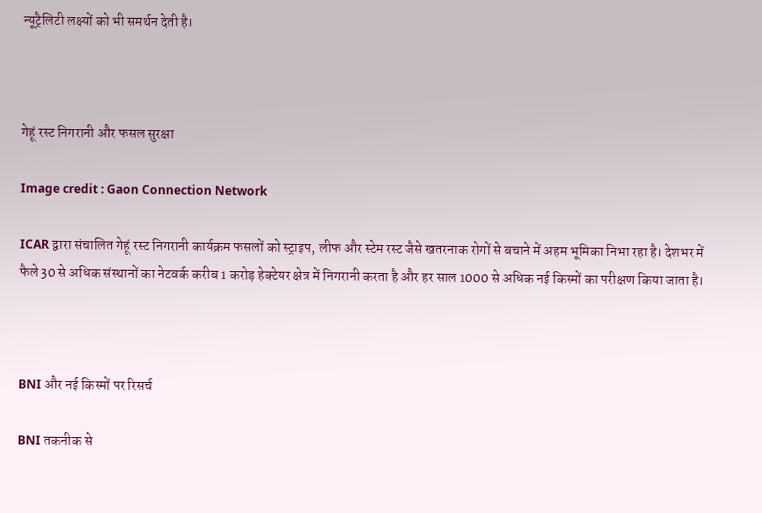न्यूट्रैलिटी लक्ष्यों को भी समर्थन देती है।



गेहूं रस्ट निगरानी और फसल सुरक्षा

Image credit : Gaon Connection Network

ICAR द्वारा संचालित गेहूं रस्ट निगरानी कार्यक्रम फसलों को स्ट्राइप, लीफ और स्टेम रस्ट जैसे खतरनाक रोगों से बचाने में अहम भूमिका निभा रहा है। देशभर में फैले 30 से अधिक संस्थानों का नेटवर्क करीब 1 करोड़ हेक्टेयर क्षेत्र में निगरानी करता है और हर साल 1000 से अधिक नई किस्मों का परीक्षण किया जाता है।



BNI और नई किस्मों पर रिसर्च

BNI तकनीक से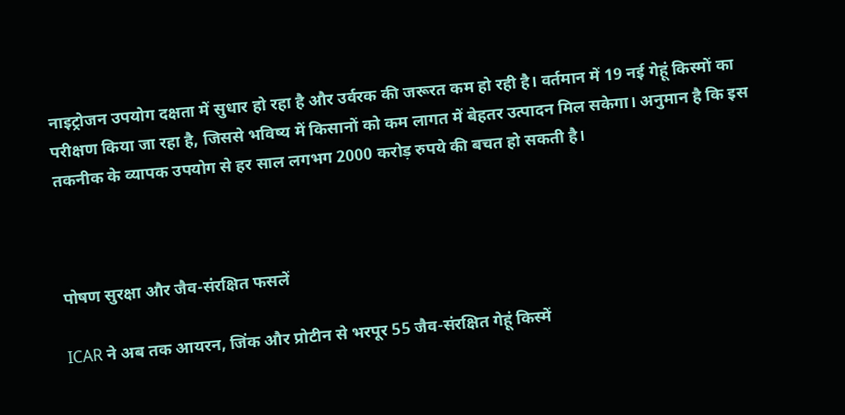नाइट्रोजन उपयोग दक्षता में सुधार हो रहा है और उर्वरक की जरूरत कम हो रही है। वर्तमान में 19 नई गेहूं किस्मों का परीक्षण किया जा रहा है, जिससे भविष्य में किसानों को कम लागत में बेहतर उत्पादन मिल सकेगा। अनुमान है कि इस तकनीक के व्यापक उपयोग से हर साल लगभग 2000 करोड़ रुपये की बचत हो सकती है।



पोषण सुरक्षा और जैव-संरक्षित फसलें

ICAR ने अब तक आयरन, जिंक और प्रोटीन से भरपूर 55 जैव-संरक्षित गेहूं किस्में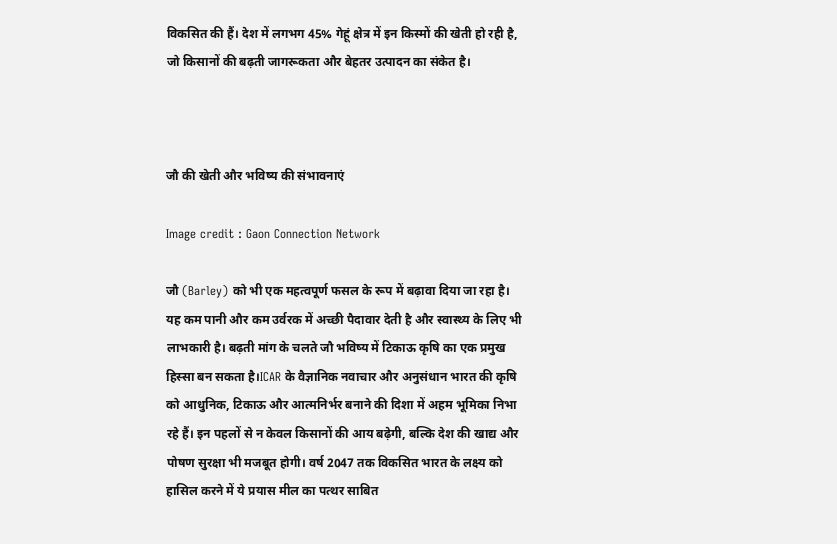विकसित की हैं। देश में लगभग 45% गेहूं क्षेत्र में इन किस्मों की खेती हो रही है, जो किसानों की बढ़ती जागरूकता और बेहतर उत्पादन का संकेत है।



जौ की खेती और भविष्य की संभावनाएं

Image credit : Gaon Connection Network

जौ (Barley) को भी एक महत्वपूर्ण फसल के रूप में बढ़ावा दिया जा रहा है। यह कम पानी और कम उर्वरक में अच्छी पैदावार देती है और स्वास्थ्य के लिए भी लाभकारी है। बढ़ती मांग के चलते जौ भविष्य में टिकाऊ कृषि का एक प्रमुख हिस्सा बन सकता है।ICAR के वैज्ञानिक नवाचार और अनुसंधान भारत की कृषि को आधुनिक, टिकाऊ और आत्मनिर्भर बनाने की दिशा में अहम भूमिका निभा रहे हैं। इन पहलों से न केवल किसानों की आय बढ़ेगी, बल्कि देश की खाद्य और पोषण सुरक्षा भी मजबूत होगी। वर्ष 2047 तक विकसित भारत के लक्ष्य को हासिल करने में ये प्रयास मील का पत्थर साबित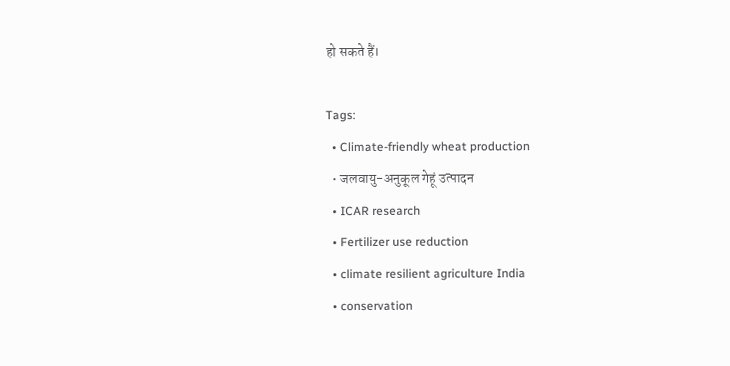हो सकते हैं।

Tags:
  • Climate-friendly wheat production
  • जलवायु-अनुकूल गेहूं उत्पादन
  • ICAR research
  • Fertilizer use reduction
  • climate resilient agriculture India
  • conservation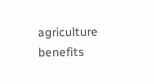agriculture benefits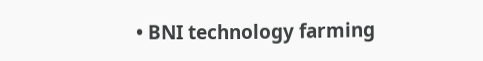• BNI technology farming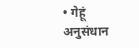• गेहूं अनुसंधान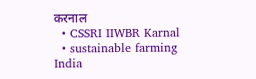करनाल
  • CSSRI IIWBR Karnal
  • sustainable farming India